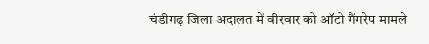चंडीगढ़ जिला अदालत में वीरवार को ऑटो गैंगरेप मामले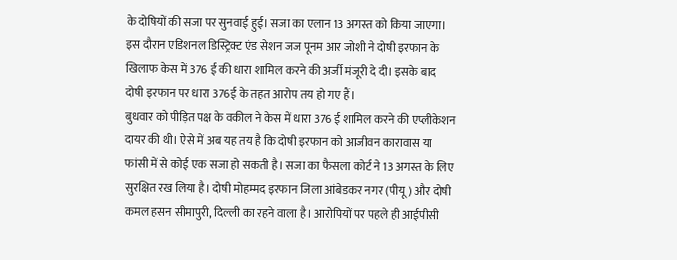के दोषियों की सजा पर सुनवाई हुई। सजा का एलान 13 अगस्त को किया जाएगा। इस दौरान एडिशनल डिस्ट्रिक्ट एंड सेशन जज पूनम आर जोशी ने दोषी इरफान के खिलाफ केस में 376 ई की धारा शामिल करने की अर्जी मंजूरी दे दी। इसके बाद दोषी इरफान पर धारा 376ई के तहत आरोप तय हो गए हैं।
बुधवार को पीड़ित पक्ष के वकील ने केस में धारा 376 ई शामिल करने की एप्लीकेशन दायर की थी। ऐसे में अब यह तय है कि दोषी इरफान को आजीवन कारावास या फांसी में से कोई एक सजा हो सकती है। सजा का फैसला कोर्ट ने 13 अगस्त के लिए सुरक्षित रख लिया है। दोषी मोहम्मद इरफान जिला आंबेडकर नगर (पीयू) और दोषी कमल हसन सीमापुरी, दिल्ली का रहने वाला है। आरोपियों पर पहले ही आईपीसी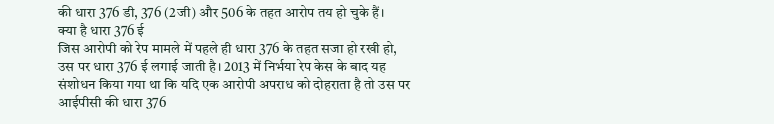की धारा 376 डी, 376 (2जी) और 506 के तहत आरोप तय हो चुके हैं।
क्या है धारा 376 ई
जिस आरोपी को रेप मामले में पहले ही धारा 376 के तहत सजा हो रखी हो, उस पर धारा 376 ई लगाई जाती है। 2013 में निर्भया रेप केस के बाद यह संशोधन किया गया था कि यदि एक आरोपी अपराध को दोहराता है तो उस पर आईपीसी की धारा 376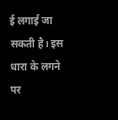ई लगाई जा सकती है। इस धारा के लगने पर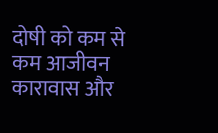दोषी को कम से कम आजीवन कारावास और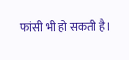फांसी भी हो सकती है।